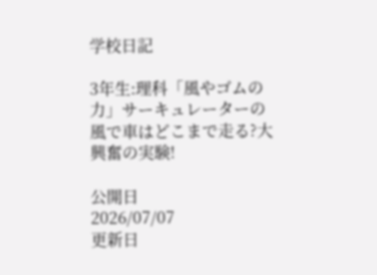学校日記

3年生:理科「風やゴムの力」サーキュレーターの風で車はどこまで走る?大興奮の実験!

公開日
2026/07/07
更新日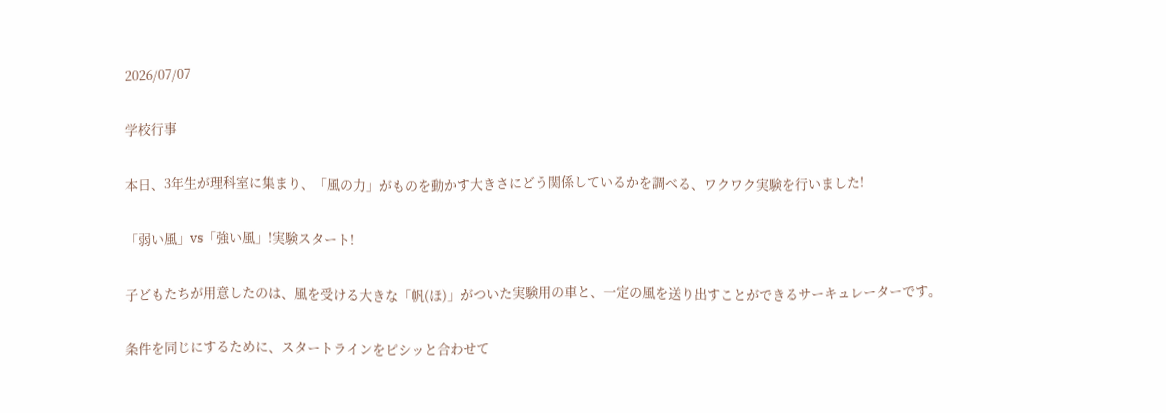2026/07/07

学校行事

本日、3年生が理科室に集まり、「風の力」がものを動かす大きさにどう関係しているかを調べる、ワクワク実験を行いました!

「弱い風」vs「強い風」!実験スタート!

子どもたちが用意したのは、風を受ける大きな「帆(ほ)」がついた実験用の車と、一定の風を送り出すことができるサーキュレーターです。

条件を同じにするために、スタートラインをピシッと合わせて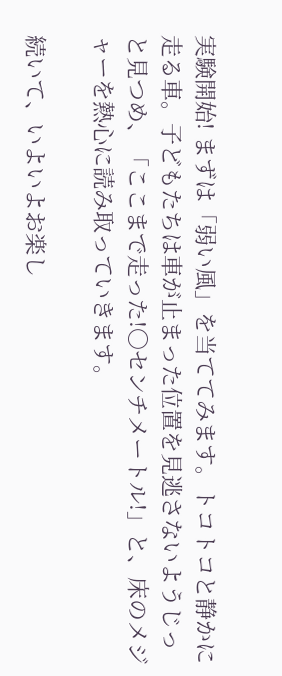実験開始! まずは「弱い風」を当ててみます。トコトコと静かに走る車。子どもたちは車が止まった位置を見逃さないようじっと見つめ、「ここまで走った!〇センチメートル!」と、床のメジャーを熱心に読み取っていきます。

続いて、いよいよお楽し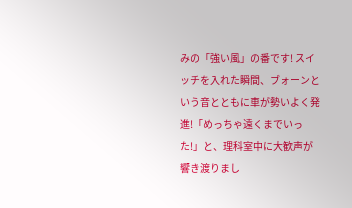みの「強い風」の番です! スイッチを入れた瞬間、ブォーンという音とともに車が勢いよく発進!「めっちゃ遠くまでいった!」と、理科室中に大歓声が響き渡りまし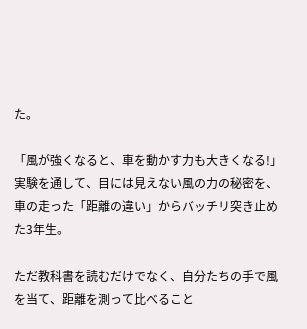た。

「風が強くなると、車を動かす力も大きくなる!」 実験を通して、目には見えない風の力の秘密を、車の走った「距離の違い」からバッチリ突き止めた3年生。

ただ教科書を読むだけでなく、自分たちの手で風を当て、距離を測って比べること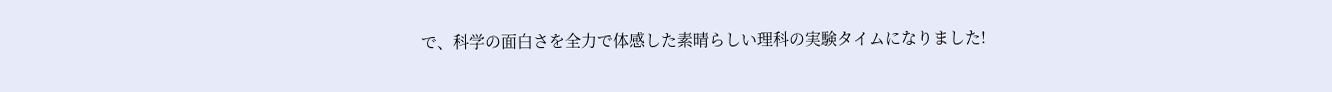で、科学の面白さを全力で体感した素晴らしい理科の実験タイムになりました!